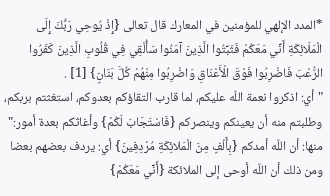*المدد الإلهي للمؤمنين في المعارك قال تعالى {إِذْ يُوحِي رَبُّكَ إِلَى الْمَلَائِكَةِ أَنِّي مَعَكُمْ فَثَبِّتُوا الَّذِينَ آمَنُوا سَأُلْقِي فِي قُلُوبِ الَّذِينَ كَفَرُوا الرُّعْبَ فَاضْرِبُوا فَوْقَ الْأَعْنَاقِ وَاضْرِبُوا مِنْهُمْ كُلَّ بَنَانٍ} [1] .
"أي: اذكروا نعمة اللّه عليكم، لما قارب التقاؤكم بعدوكم، استغثتم بربكم، وطلبتم منه أن يعينكم وينصركم {فَاسْتَجَابَ لَكُمْ} وأغاثكم بعدة أمور:"
منها: أن اللّه أمدكم {بِأَلْفٍ مِنَ الْمَلائِكَةِ مُرْدِفِينَ} أي: يردف بعضهم بعضا
ومن ذلك أن اللّه أوحى إلى الملائكة {أَنِّي مَعَكُمْ}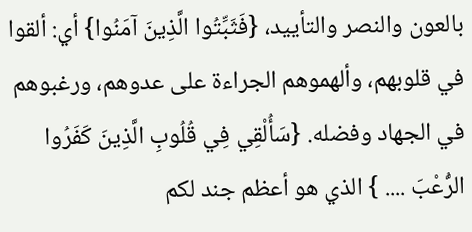بالعون والنصر والتأييد، {فَثَبِّتُوا الَّذِينَ آمَنُوا} أي: ألقوا في قلوبهم، وألهموهم الجراءة على عدوهم، ورغبوهم في الجهاد وفضله. {سَأُلْقِي فِي قُلُوبِ الَّذِينَ كَفَرُوا الرُّعْبَ .... } الذي هو أعظم جند لكم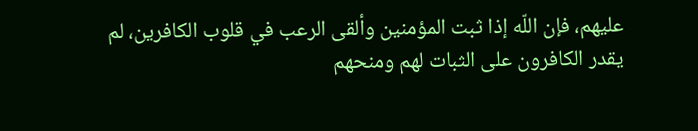عليهم، فإن اللّه إذا ثبت المؤمنين وألقى الرعب في قلوب الكافرين، لم يقدر الكافرون على الثبات لهم ومنحهم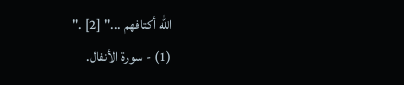اللّه أكتافهم ..." [2] ."
(1) - سورة الأنفال.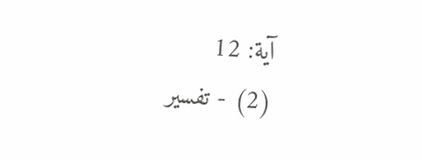آية: 12
(2) - تفسير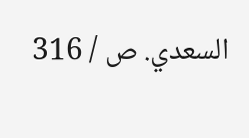السعدي. ص / 316